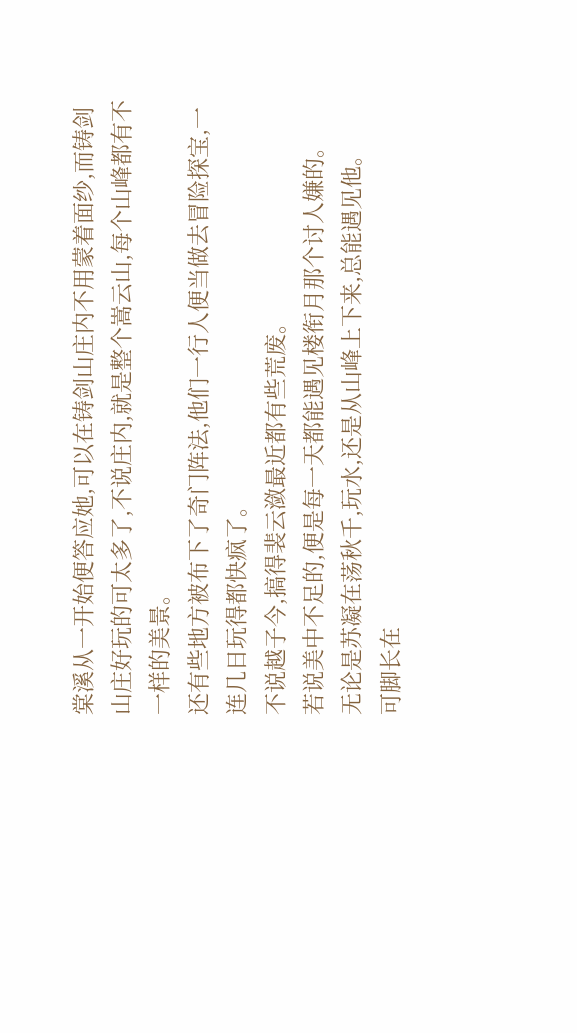棠溪从一开始便答应她,可以在铸剑山庄内不用蒙着面纱,而铸剑山庄好玩的可太多了,不说庄内,就是整个嵩云山,每个山峰都有不一样的美景。
还有些地方被布下了奇门阵法,他们一行人便当做去冒险探宝,一连几日玩得都快疯了。
不说越子今,搞得裴云潋最近都有些荒废。
若说美中不足的,便是每一天都能遇见楼衔月那个讨人嫌的。
无论是苏凝在荡秋千,玩水,还是从山峰上下来,总能遇见他。
可脚长在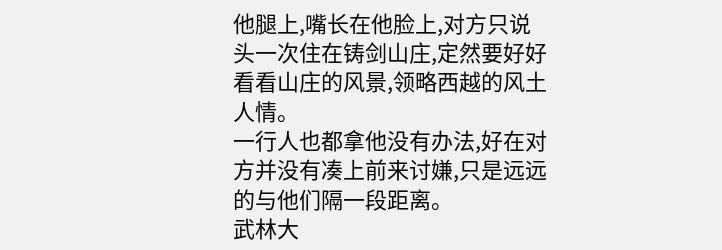他腿上,嘴长在他脸上,对方只说头一次住在铸剑山庄,定然要好好看看山庄的风景,领略西越的风土人情。
一行人也都拿他没有办法,好在对方并没有凑上前来讨嫌,只是远远的与他们隔一段距离。
武林大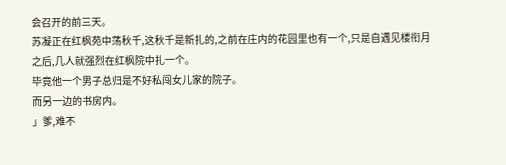会召开的前三天。
苏凝正在红枫苑中荡秋千,这秋千是新扎的,之前在庄内的花园里也有一个,只是自遇见楼衔月之后,几人就强烈在红枫院中扎一个。
毕竟他一个男子总归是不好私闯女儿家的院子。
而另一边的书房内。
」爹,难不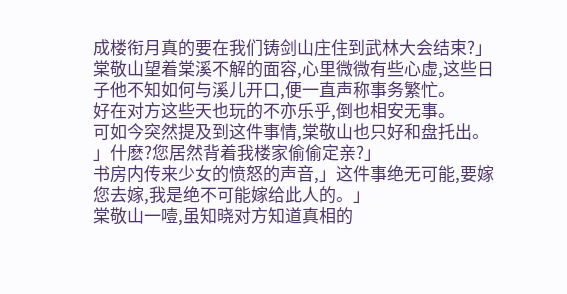成楼衔月真的要在我们铸剑山庄住到武林大会结束?」
棠敬山望着棠溪不解的面容,心里微微有些心虚,这些日子他不知如何与溪儿开口,便一直声称事务繁忙。
好在对方这些天也玩的不亦乐乎,倒也相安无事。
可如今突然提及到这件事情,棠敬山也只好和盘托出。
」什麽?您居然背着我楼家偷偷定亲?」
书房内传来少女的愤怒的声音,」这件事绝无可能,要嫁您去嫁,我是绝不可能嫁给此人的。」
棠敬山一噎,虽知晓对方知道真相的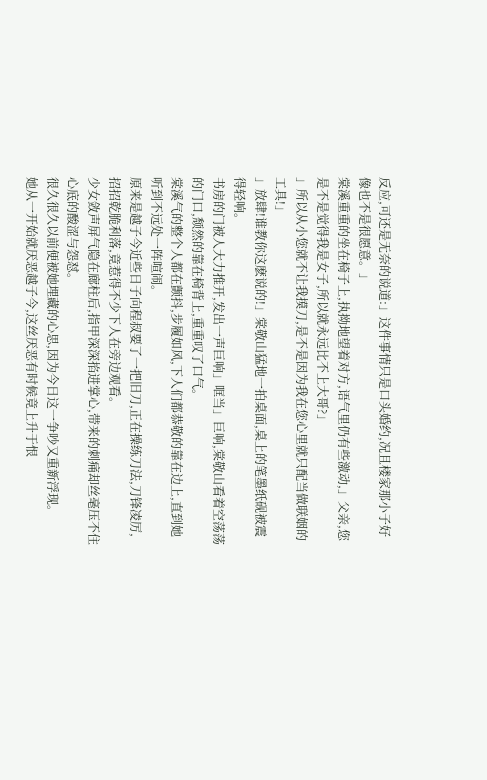反应,可还是无奈的说道:」这件事情只是口头婚约,况且楼家那小子好像也不是很愿意。」
棠溪重重的坐在椅子上,执拗地望着对方,语气里仍有些激动,」父亲,您是不是觉得我是女子,所以就永远比不上大哥?」
」所以从小您就不让我摸刀,是不是因为我在您心里就只配当做联姻的工具!」
」放肆!谁教你这麽说的!」棠敬山猛地一拍桌面,桌上的笔墨纸砚被震得轻响。
书房的门被人大力推开,发出一声巨响」哐当」巨响,棠敬山看着空荡荡的门口,颓然的靠在椅背上,重重叹了口气。
棠溪气的整个人都在颤抖,步履如风,下人们都恭敬的靠在边上,直到她听到不远处一阵喧闹。
原来是越子今近些日子向程叔要了一把旧刀,正在操练刀法,刀锋凌厉,招招乾脆利落,竟惹得不少下人在旁边观看。
少女敛声屏气隐在廊柱后,指甲深深掐进掌心,带来的刺痛却丝毫压不住心底的酸涩与怨怼。
很久很久以前便被她埋藏的心思,因为今日这一争吵又重新浮现。
她从一开始就厌恶越子今,这丝厌恶有时候竟上升于恨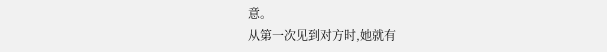意。
从第一次见到对方时,她就有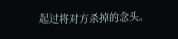起过将对方杀掉的念头。